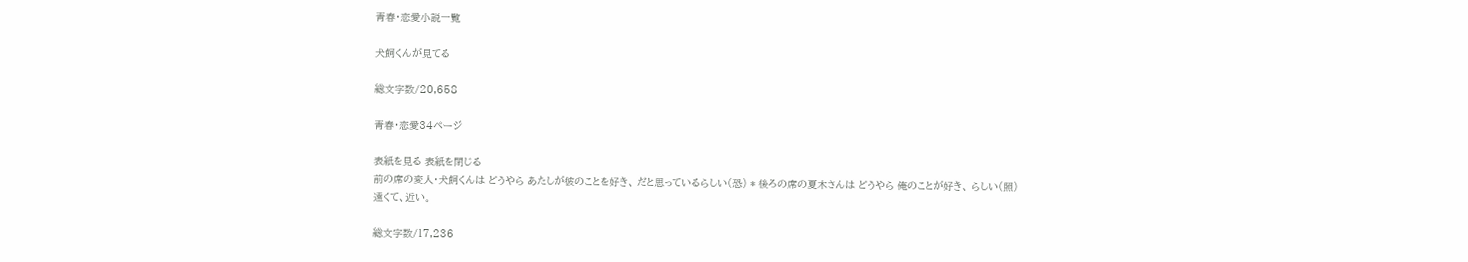青春・恋愛小説一覧

犬飼くんが見てる

総文字数/20,658

青春・恋愛34ページ

表紙を見る 表紙を閉じる
前の席の変人・犬飼くんは どうやら あたしが彼のことを好き、 だと思っているらしい(恐) * 後ろの席の夏木さんは どうやら 俺のことが好き、 らしい(照)
遠くて、近い。

総文字数/17,236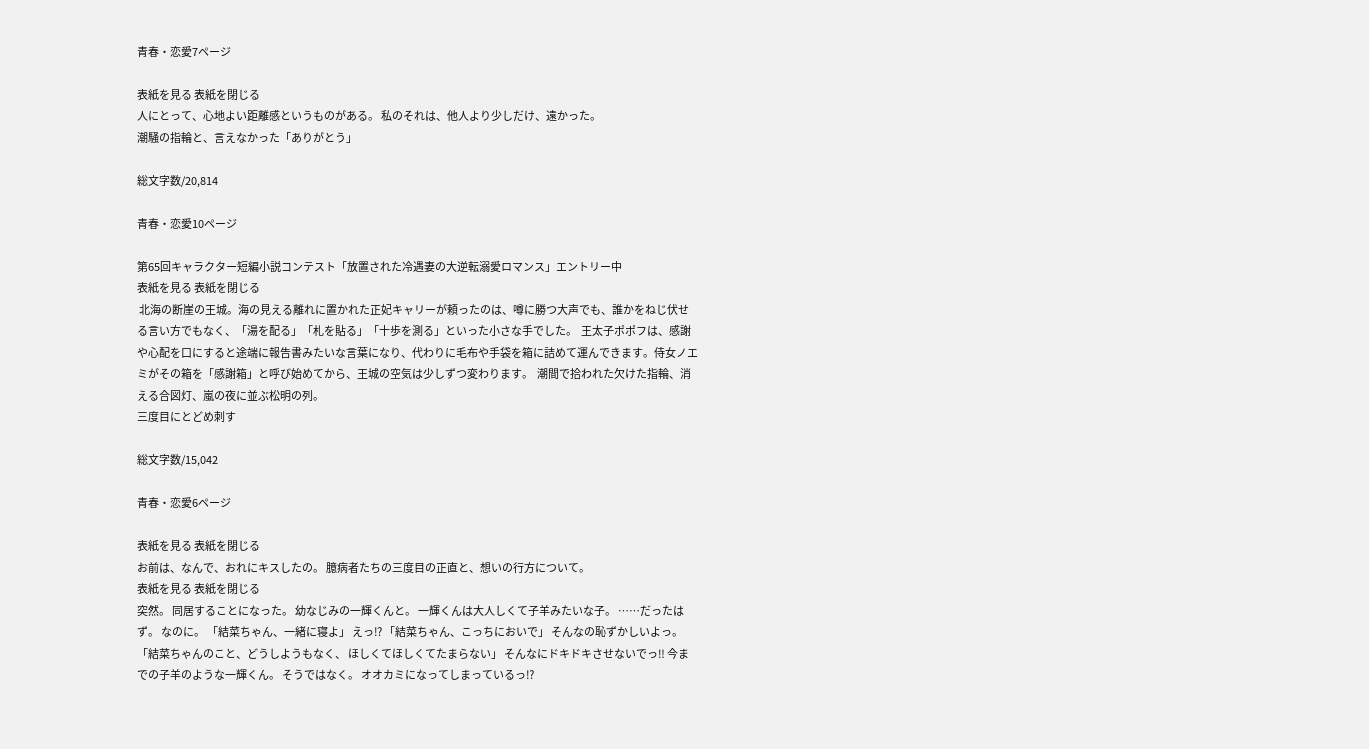青春・恋愛7ページ

表紙を見る 表紙を閉じる
人にとって、心地よい距離感というものがある。 私のそれは、他人より少しだけ、遠かった。
潮騒の指輪と、言えなかった「ありがとう」

総文字数/20,814

青春・恋愛10ページ

第65回キャラクター短編小説コンテスト「放置された冷遇妻の大逆転溺愛ロマンス」エントリー中
表紙を見る 表紙を閉じる
 北海の断崖の王城。海の見える離れに置かれた正妃キャリーが頼ったのは、噂に勝つ大声でも、誰かをねじ伏せる言い方でもなく、「湯を配る」「札を貼る」「十歩を測る」といった小さな手でした。  王太子ポポフは、感謝や心配を口にすると途端に報告書みたいな言葉になり、代わりに毛布や手袋を箱に詰めて運んできます。侍女ノエミがその箱を「感謝箱」と呼び始めてから、王城の空気は少しずつ変わります。  潮間で拾われた欠けた指輪、消える合図灯、嵐の夜に並ぶ松明の列。
三度目にとどめ刺す

総文字数/15,042

青春・恋愛6ページ

表紙を見る 表紙を閉じる
お前は、なんで、おれにキスしたの。 臆病者たちの三度目の正直と、想いの行方について。
表紙を見る 表紙を閉じる
突然。 同居することになった。 幼なじみの一輝くんと。 一輝くんは大人しくて子羊みたいな子。 ……だったはず。 なのに。 「結菜ちゃん、一緒に寝よ」 えっ⁉ 「結菜ちゃん、こっちにおいで」 そんなの恥ずかしいよっ。 「結菜ちゃんのこと、どうしようもなく、 ほしくてほしくてたまらない」 そんなにドキドキさせないでっ‼ 今までの子羊のような一輝くん。 そうではなく。 オオカミになってしまっているっ⁉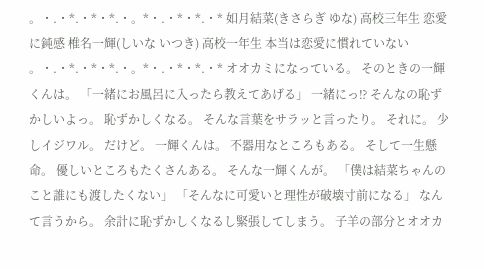。・.・*.・*・*.・。*・.・*・*.・* 如月結菜(きさらぎ ゆな) 高校三年生 恋愛に鈍感 椎名一輝(しいな いつき) 高校一年生 本当は恋愛に慣れていない 。・.・*.・*・*.・。*・.・*・*.・* オオカミになっている。 そのときの一輝くんは。 「一緒にお風呂に入ったら教えてあげる」 一緒にっ⁉ そんなの恥ずかしいよっ。 恥ずかしくなる。 そんな言葉をサラッと言ったり。 それに。 少しイジワル。 だけど。 一輝くんは。 不器用なところもある。 そして一生懸命。 優しいところもたくさんある。 そんな一輝くんが。 「僕は結菜ちゃんのこと誰にも渡したくない」 「そんなに可愛いと理性が破壊寸前になる」 なんて言うから。 余計に恥ずかしくなるし緊張してしまう。 子羊の部分とオオカ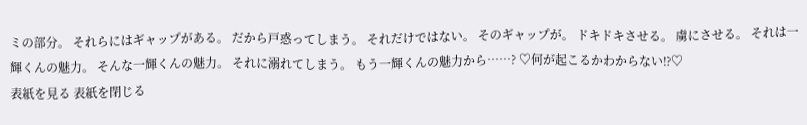ミの部分。 それらにはギャップがある。 だから戸惑ってしまう。 それだけではない。 そのギャップが。 ドキドキさせる。 虜にさせる。 それは一輝くんの魅力。 そんな一輝くんの魅力。 それに溺れてしまう。 もう一輝くんの魅力から……? ♡何が起こるかわからない⁉♡
表紙を見る 表紙を閉じる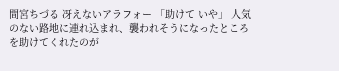間宮ちづる 冴えないアラフォー 「助けて いや」 人気のない路地に連れ込まれ、襲われそうになったところを助けてくれたのが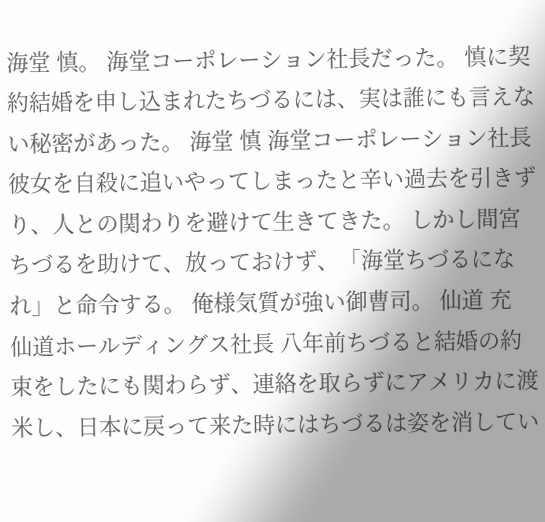海堂 慎。 海堂コーポレーション社長だった。 慎に契約結婚を申し込まれたちづるには、実は誰にも言えない秘密があった。 海堂 慎 海堂コーポレーション社長 彼女を自殺に追いやってしまったと辛い過去を引きずり、人との関わりを避けて生きてきた。 しかし間宮ちづるを助けて、放っておけず、「海堂ちづるになれ」と命令する。 俺様気質が強い御曹司。 仙道 充 仙道ホールディングス社長 八年前ちづると結婚の約束をしたにも関わらず、連絡を取らずにアメリカに渡米し、日本に戻って来た時にはちづるは姿を消してい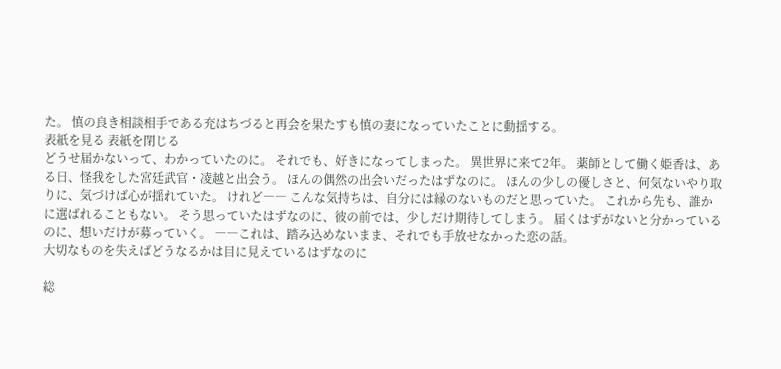た。 慎の良き相談相手である充はちづると再会を果たすも慎の妻になっていたことに動揺する。
表紙を見る 表紙を閉じる
どうせ届かないって、わかっていたのに。 それでも、好きになってしまった。 異世界に来て2年。 薬師として働く姫香は、ある日、怪我をした宮廷武官・凌越と出会う。 ほんの偶然の出会いだったはずなのに。 ほんの少しの優しさと、何気ないやり取りに、気づけば心が揺れていた。 けれど―― こんな気持ちは、自分には縁のないものだと思っていた。 これから先も、誰かに選ばれることもない。 そう思っていたはずなのに、彼の前では、少しだけ期待してしまう。 届くはずがないと分かっているのに、想いだけが募っていく。 ――これは、踏み込めないまま、それでも手放せなかった恋の話。
大切なものを失えばどうなるかは目に見えているはずなのに

総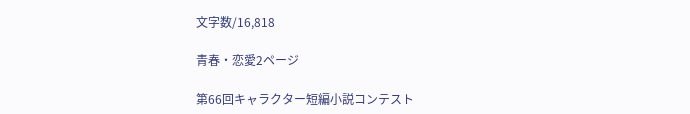文字数/16,818

青春・恋愛2ページ

第66回キャラクター短編小説コンテスト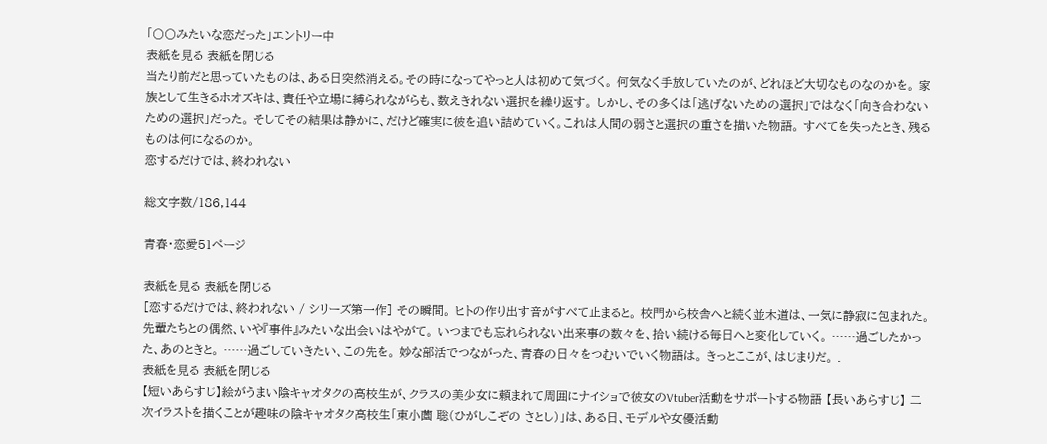「〇〇みたいな恋だった」エントリー中
表紙を見る 表紙を閉じる
当たり前だと思っていたものは、ある日突然消える。その時になってやっと人は初めて気づく。 何気なく手放していたのが、どれほど大切なものなのかを。 家族として生きるホオズキは、責任や立場に縛られながらも、数えきれない選択を繰り返す。 しかし、その多くは「逃げないための選択」ではなく「向き合わないための選択」だった。 そしてその結果は静かに、だけど確実に彼を追い詰めていく。これは人間の弱さと選択の重さを描いた物語。 すべてを失ったとき、残るものは何になるのか。
恋するだけでは、終われない

総文字数/186,144

青春・恋愛51ページ

表紙を見る 表紙を閉じる
[恋するだけでは、終われない / シリーズ第一作] その瞬間。 ヒトの作り出す音がすべて止まると。 校門から校舎へと続く並木道は、一気に静寂に包まれた。 先輩たちとの偶然、いや『事件』みたいな出会いはやがて。 いつまでも忘れられない出来事の数々を、拾い続ける毎日へと変化していく。 ……過ごしたかった、あのときと。 ……過ごしていきたい、この先を。 妙な部活でつながった、青春の日々をつむいでいく物語は。 きっとここが、はじまりだ。 .
表紙を見る 表紙を閉じる
【短いあらすじ】絵がうまい陰キャオタクの高校生が、クラスの美少女に頼まれて周囲にナイショで彼女のVtuber活動をサポートする物語 【長いあらすじ】 二次イラストを描くことが趣味の陰キャオタク高校生「東小薗 聡(ひがしこぞの さとし)」は、ある日、モデルや女優活動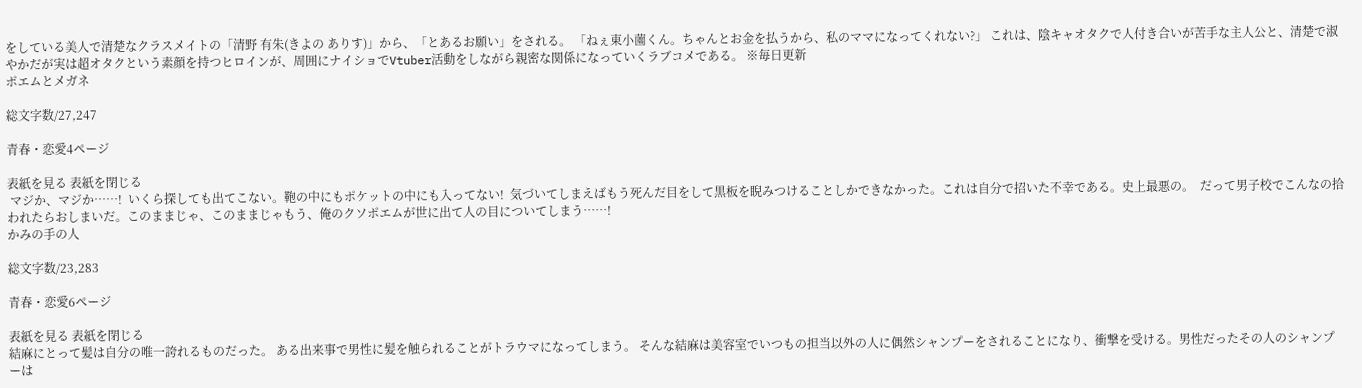をしている美人で清楚なクラスメイトの「清野 有朱(きよの ありす)」から、「とあるお願い」をされる。 「ねぇ東小薗くん。ちゃんとお金を払うから、私のママになってくれない?」 これは、陰キャオタクで人付き合いが苦手な主人公と、清楚で淑やかだが実は超オタクという素顔を持つヒロインが、周囲にナイショでVtuber活動をしながら親密な関係になっていくラブコメである。 ※毎日更新
ポエムとメガネ

総文字数/27,247

青春・恋愛4ページ

表紙を見る 表紙を閉じる
 マジか、マジか……!  いくら探しても出てこない。鞄の中にもポケットの中にも入ってない!  気づいてしまえばもう死んだ目をして黒板を睨みつけることしかできなかった。これは自分で招いた不幸である。史上最悪の。  だって男子校でこんなの拾われたらおしまいだ。このままじゃ、このままじゃもう、俺のクソポエムが世に出て人の目についてしまう……!
かみの手の人

総文字数/23,283

青春・恋愛6ページ

表紙を見る 表紙を閉じる
結麻にとって髪は自分の唯一誇れるものだった。 ある出来事で男性に髪を触られることがトラウマになってしまう。 そんな結麻は美容室でいつもの担当以外の人に偶然シャンプーをされることになり、衝撃を受ける。男性だったその人のシャンプーは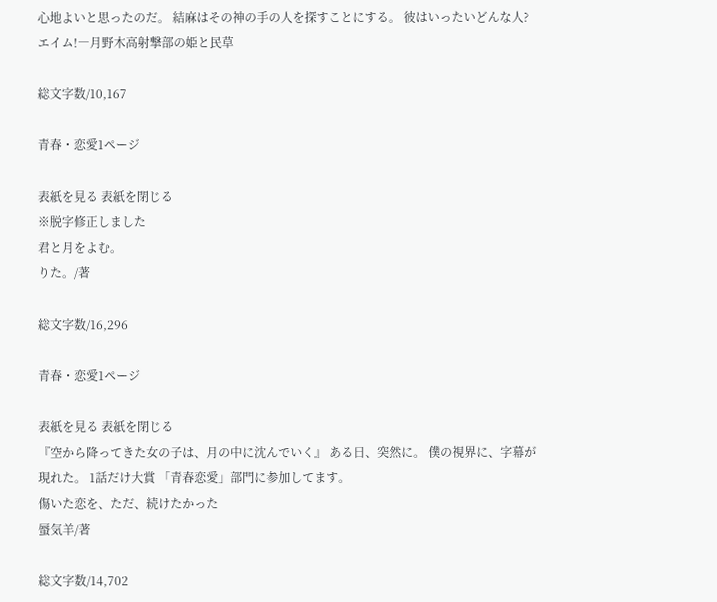心地よいと思ったのだ。 結麻はその神の手の人を探すことにする。 彼はいったいどんな人?
エイム!―月野木高射撃部の姫と民草

総文字数/10,167

青春・恋愛1ページ

表紙を見る 表紙を閉じる
※脱字修正しました
君と月をよむ。
りた。/著

総文字数/16,296

青春・恋愛1ページ

表紙を見る 表紙を閉じる
『空から降ってきた女の子は、月の中に沈んでいく』 ある日、突然に。 僕の視界に、字幕が現れた。 1話だけ大賞 「青春恋愛」部門に参加してます。
傷いた恋を、ただ、続けたかった
蜃気羊/著

総文字数/14,702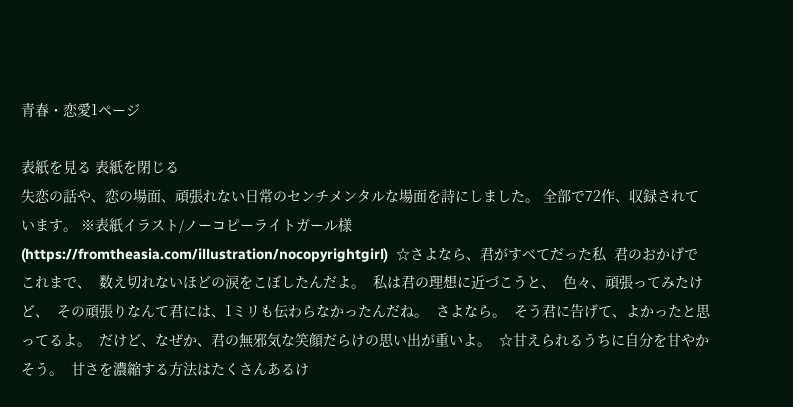青春・恋愛1ページ

表紙を見る 表紙を閉じる
失恋の話や、恋の場面、頑張れない日常のセンチメンタルな場面を詩にしました。 全部で72作、収録されています。 ※表紙イラスト/ノーコピーライトガール様 (https://fromtheasia.com/illustration/nocopyrightgirl)  ☆さよなら、君がすべてだった私  君のおかげでこれまで、  数え切れないほどの涙をこぼしたんだよ。  私は君の理想に近づこうと、  色々、頑張ってみたけど、  その頑張りなんて君には、1ミリも伝わらなかったんだね。  さよなら。  そう君に告げて、よかったと思ってるよ。  だけど、なぜか、君の無邪気な笑顔だらけの思い出が重いよ。  ☆甘えられるうちに自分を甘やかそう。  甘さを濃縮する方法はたくさんあるけ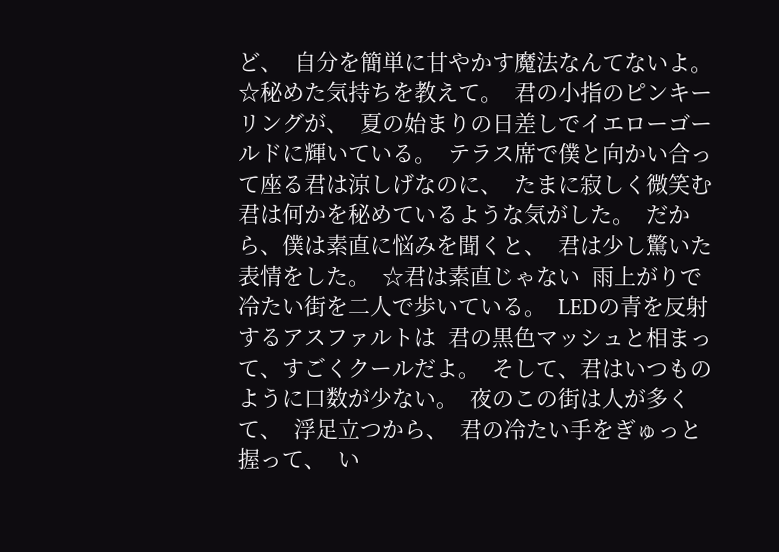ど、  自分を簡単に甘やかす魔法なんてないよ。  ☆秘めた気持ちを教えて。  君の小指のピンキーリングが、  夏の始まりの日差しでイエローゴールドに輝いている。  テラス席で僕と向かい合って座る君は涼しげなのに、  たまに寂しく微笑む君は何かを秘めているような気がした。  だから、僕は素直に悩みを聞くと、  君は少し驚いた表情をした。  ☆君は素直じゃない  雨上がりで冷たい街を二人で歩いている。  LEDの青を反射するアスファルトは  君の黒色マッシュと相まって、すごくクールだよ。  そして、君はいつものように口数が少ない。  夜のこの街は人が多くて、  浮足立つから、  君の冷たい手をぎゅっと握って、  い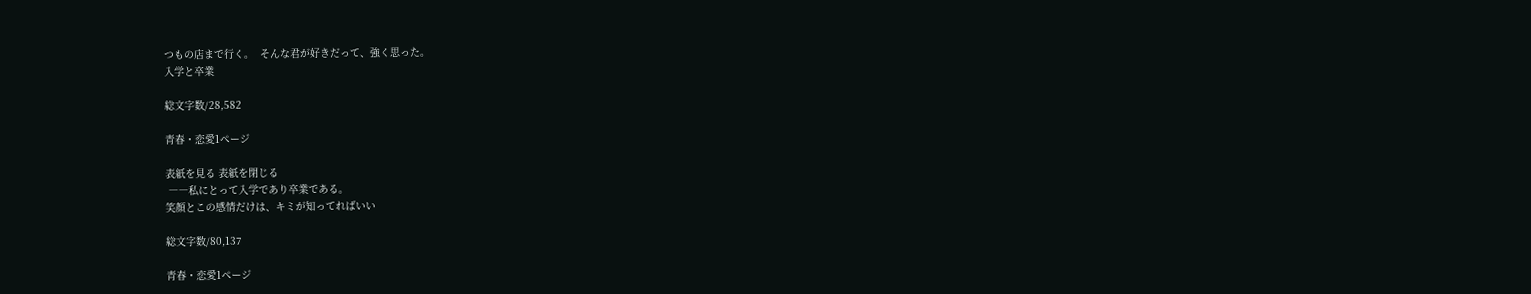つもの店まで行く。  そんな君が好きだって、強く思った。
入学と卒業

総文字数/28,582

青春・恋愛1ページ

表紙を見る 表紙を閉じる
 ――私にとって入学であり卒業である。
笑顔とこの感情だけは、キミが知ってればいい

総文字数/80,137

青春・恋愛1ページ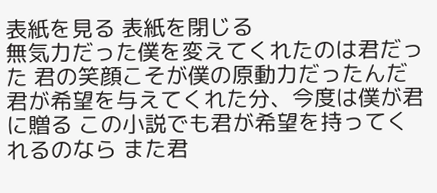表紙を見る 表紙を閉じる
無気力だった僕を変えてくれたのは君だった 君の笑顔こそが僕の原動力だったんだ 君が希望を与えてくれた分、今度は僕が君に贈る この小説でも君が希望を持ってくれるのなら また君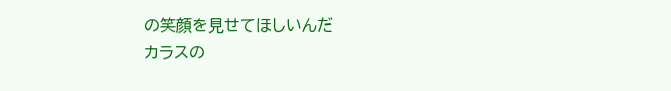の笑顔を見せてほしいんだ
カラスの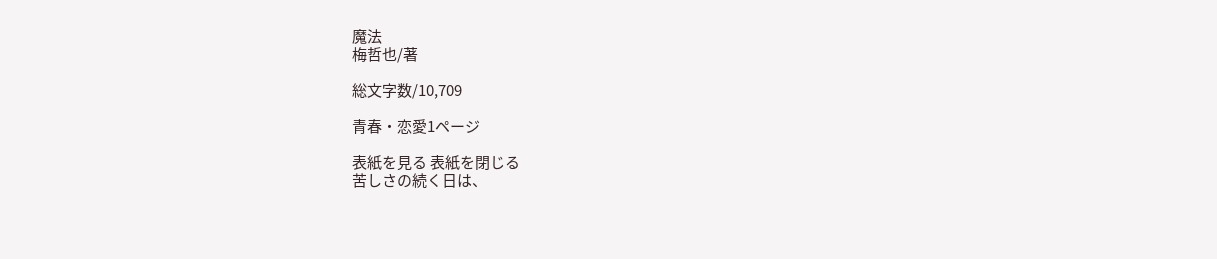魔法
梅哲也/著

総文字数/10,709

青春・恋愛1ページ

表紙を見る 表紙を閉じる
苦しさの続く日は、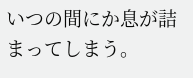いつの間にか息が詰まってしまう。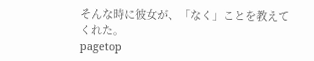そんな時に彼女が、「なく」ことを教えてくれた。
pagetop